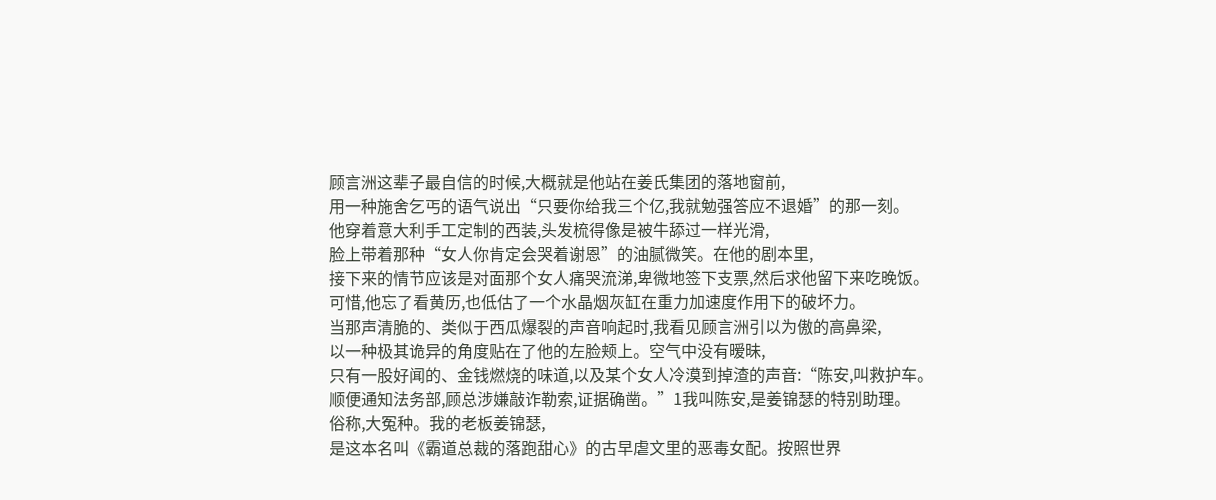顾言洲这辈子最自信的时候,大概就是他站在姜氏集团的落地窗前,
用一种施舍乞丐的语气说出“只要你给我三个亿,我就勉强答应不退婚”的那一刻。
他穿着意大利手工定制的西装,头发梳得像是被牛舔过一样光滑,
脸上带着那种“女人你肯定会哭着谢恩”的油腻微笑。在他的剧本里,
接下来的情节应该是对面那个女人痛哭流涕,卑微地签下支票,然后求他留下来吃晚饭。
可惜,他忘了看黄历,也低估了一个水晶烟灰缸在重力加速度作用下的破坏力。
当那声清脆的、类似于西瓜爆裂的声音响起时,我看见顾言洲引以为傲的高鼻梁,
以一种极其诡异的角度贴在了他的左脸颊上。空气中没有暧昧,
只有一股好闻的、金钱燃烧的味道,以及某个女人冷漠到掉渣的声音:“陈安,叫救护车。
顺便通知法务部,顾总涉嫌敲诈勒索,证据确凿。”1我叫陈安,是姜锦瑟的特别助理。
俗称,大冤种。我的老板姜锦瑟,
是这本名叫《霸道总裁的落跑甜心》的古早虐文里的恶毒女配。按照世界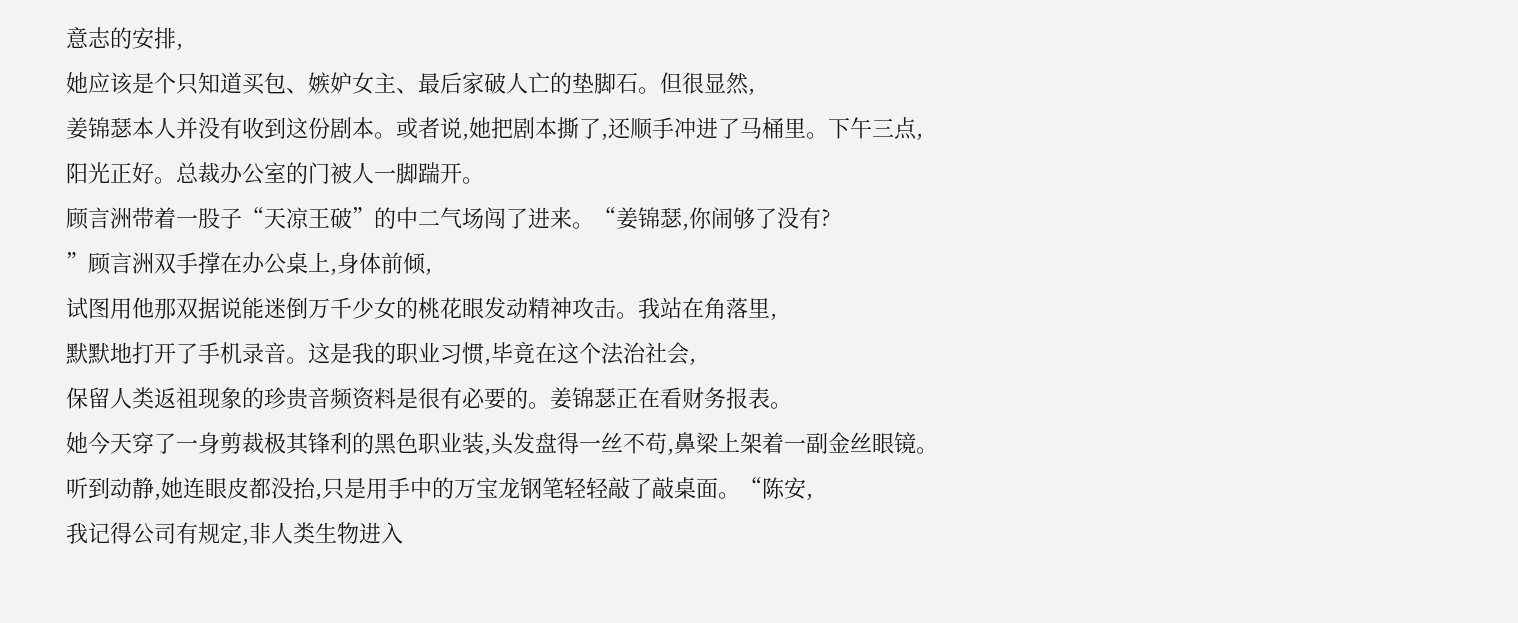意志的安排,
她应该是个只知道买包、嫉妒女主、最后家破人亡的垫脚石。但很显然,
姜锦瑟本人并没有收到这份剧本。或者说,她把剧本撕了,还顺手冲进了马桶里。下午三点,
阳光正好。总裁办公室的门被人一脚踹开。
顾言洲带着一股子“天凉王破”的中二气场闯了进来。“姜锦瑟,你闹够了没有?
”顾言洲双手撑在办公桌上,身体前倾,
试图用他那双据说能迷倒万千少女的桃花眼发动精神攻击。我站在角落里,
默默地打开了手机录音。这是我的职业习惯,毕竟在这个法治社会,
保留人类返祖现象的珍贵音频资料是很有必要的。姜锦瑟正在看财务报表。
她今天穿了一身剪裁极其锋利的黑色职业装,头发盘得一丝不苟,鼻梁上架着一副金丝眼镜。
听到动静,她连眼皮都没抬,只是用手中的万宝龙钢笔轻轻敲了敲桌面。“陈安,
我记得公司有规定,非人类生物进入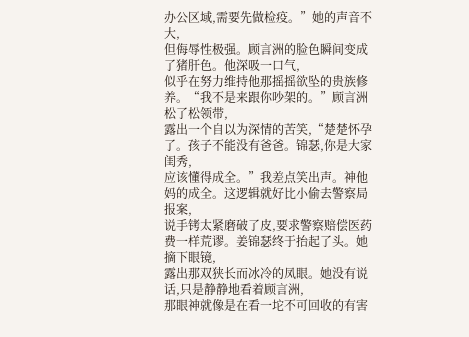办公区域,需要先做检疫。”她的声音不大,
但侮辱性极强。顾言洲的脸色瞬间变成了猪肝色。他深吸一口气,
似乎在努力维持他那摇摇欲坠的贵族修养。“我不是来跟你吵架的。”顾言洲松了松领带,
露出一个自以为深情的苦笑,“楚楚怀孕了。孩子不能没有爸爸。锦瑟,你是大家闺秀,
应该懂得成全。”我差点笑出声。神他妈的成全。这逻辑就好比小偷去警察局报案,
说手铐太紧磨破了皮,要求警察赔偿医药费一样荒谬。姜锦瑟终于抬起了头。她摘下眼镜,
露出那双狭长而冰冷的凤眼。她没有说话,只是静静地看着顾言洲,
那眼神就像是在看一坨不可回收的有害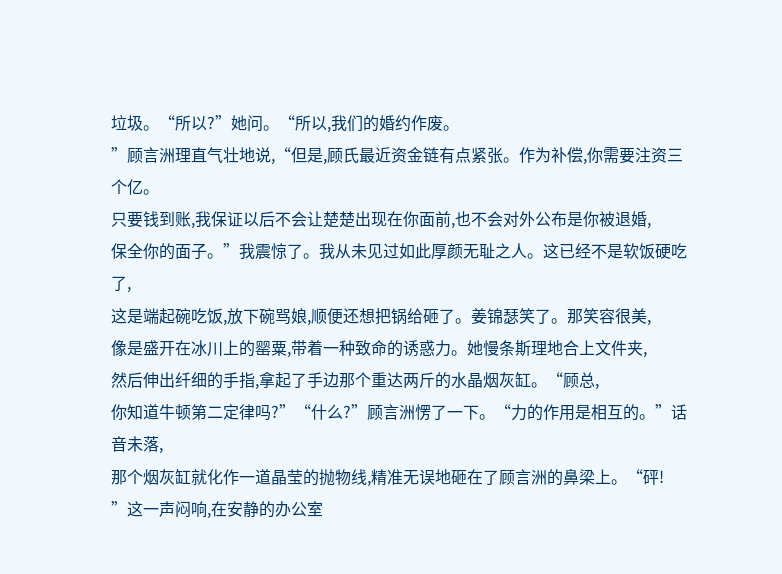垃圾。“所以?”她问。“所以,我们的婚约作废。
”顾言洲理直气壮地说,“但是,顾氏最近资金链有点紧张。作为补偿,你需要注资三个亿。
只要钱到账,我保证以后不会让楚楚出现在你面前,也不会对外公布是你被退婚,
保全你的面子。”我震惊了。我从未见过如此厚颜无耻之人。这已经不是软饭硬吃了,
这是端起碗吃饭,放下碗骂娘,顺便还想把锅给砸了。姜锦瑟笑了。那笑容很美,
像是盛开在冰川上的罂粟,带着一种致命的诱惑力。她慢条斯理地合上文件夹,
然后伸出纤细的手指,拿起了手边那个重达两斤的水晶烟灰缸。“顾总,
你知道牛顿第二定律吗?”“什么?”顾言洲愣了一下。“力的作用是相互的。”话音未落,
那个烟灰缸就化作一道晶莹的抛物线,精准无误地砸在了顾言洲的鼻梁上。“砰!
”这一声闷响,在安静的办公室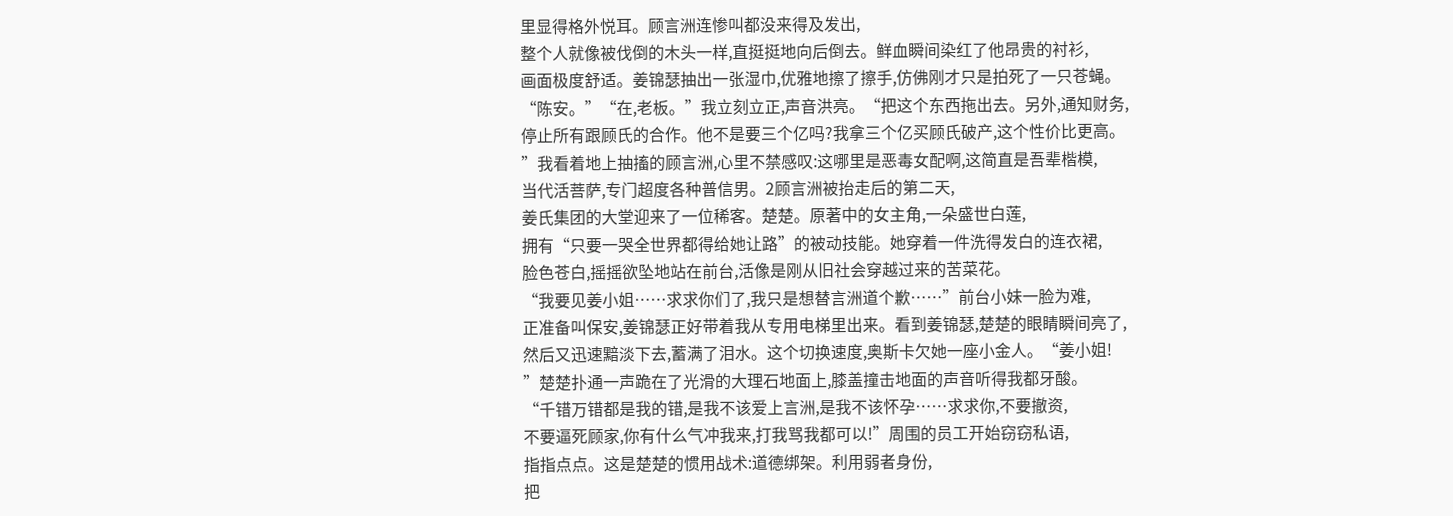里显得格外悦耳。顾言洲连惨叫都没来得及发出,
整个人就像被伐倒的木头一样,直挺挺地向后倒去。鲜血瞬间染红了他昂贵的衬衫,
画面极度舒适。姜锦瑟抽出一张湿巾,优雅地擦了擦手,仿佛刚才只是拍死了一只苍蝇。
“陈安。”“在,老板。”我立刻立正,声音洪亮。“把这个东西拖出去。另外,通知财务,
停止所有跟顾氏的合作。他不是要三个亿吗?我拿三个亿买顾氏破产,这个性价比更高。
”我看着地上抽搐的顾言洲,心里不禁感叹:这哪里是恶毒女配啊,这简直是吾辈楷模,
当代活菩萨,专门超度各种普信男。2顾言洲被抬走后的第二天,
姜氏集团的大堂迎来了一位稀客。楚楚。原著中的女主角,一朵盛世白莲,
拥有“只要一哭全世界都得给她让路”的被动技能。她穿着一件洗得发白的连衣裙,
脸色苍白,摇摇欲坠地站在前台,活像是刚从旧社会穿越过来的苦菜花。
“我要见姜小姐……求求你们了,我只是想替言洲道个歉……”前台小妹一脸为难,
正准备叫保安,姜锦瑟正好带着我从专用电梯里出来。看到姜锦瑟,楚楚的眼睛瞬间亮了,
然后又迅速黯淡下去,蓄满了泪水。这个切换速度,奥斯卡欠她一座小金人。“姜小姐!
”楚楚扑通一声跪在了光滑的大理石地面上,膝盖撞击地面的声音听得我都牙酸。
“千错万错都是我的错,是我不该爱上言洲,是我不该怀孕……求求你,不要撤资,
不要逼死顾家,你有什么气冲我来,打我骂我都可以!”周围的员工开始窃窃私语,
指指点点。这是楚楚的惯用战术:道德绑架。利用弱者身份,
把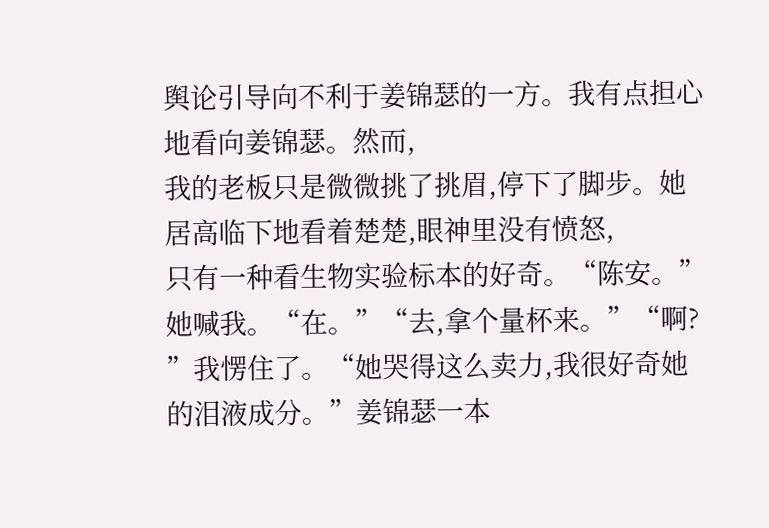舆论引导向不利于姜锦瑟的一方。我有点担心地看向姜锦瑟。然而,
我的老板只是微微挑了挑眉,停下了脚步。她居高临下地看着楚楚,眼神里没有愤怒,
只有一种看生物实验标本的好奇。“陈安。”她喊我。“在。”“去,拿个量杯来。”“啊?
”我愣住了。“她哭得这么卖力,我很好奇她的泪液成分。”姜锦瑟一本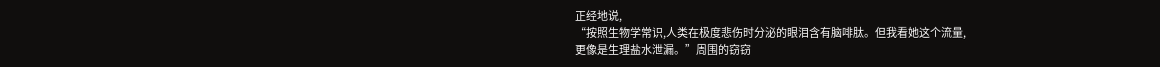正经地说,
“按照生物学常识,人类在极度悲伤时分泌的眼泪含有脑啡肽。但我看她这个流量,
更像是生理盐水泄漏。”周围的窃窃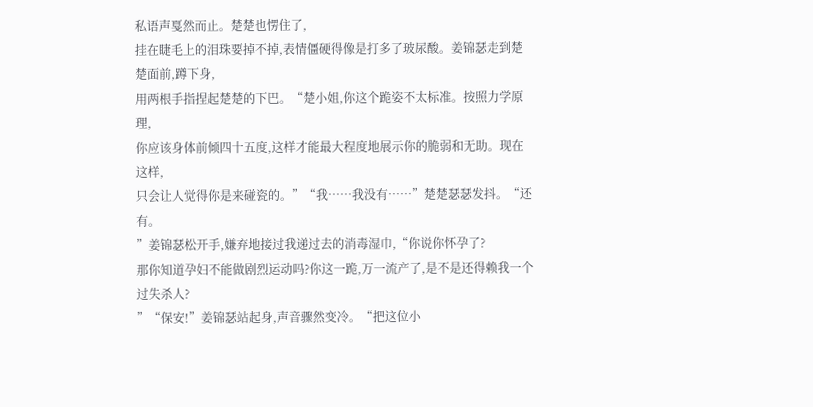私语声戛然而止。楚楚也愣住了,
挂在睫毛上的泪珠要掉不掉,表情僵硬得像是打多了玻尿酸。姜锦瑟走到楚楚面前,蹲下身,
用两根手指捏起楚楚的下巴。“楚小姐,你这个跪姿不太标准。按照力学原理,
你应该身体前倾四十五度,这样才能最大程度地展示你的脆弱和无助。现在这样,
只会让人觉得你是来碰瓷的。”“我……我没有……”楚楚瑟瑟发抖。“还有。
”姜锦瑟松开手,嫌弃地接过我递过去的消毒湿巾,“你说你怀孕了?
那你知道孕妇不能做剧烈运动吗?你这一跪,万一流产了,是不是还得赖我一个过失杀人?
”“保安!”姜锦瑟站起身,声音骤然变冷。“把这位小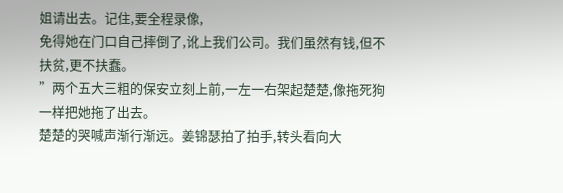姐请出去。记住,要全程录像,
免得她在门口自己摔倒了,讹上我们公司。我们虽然有钱,但不扶贫,更不扶蠢。
”两个五大三粗的保安立刻上前,一左一右架起楚楚,像拖死狗一样把她拖了出去。
楚楚的哭喊声渐行渐远。姜锦瑟拍了拍手,转头看向大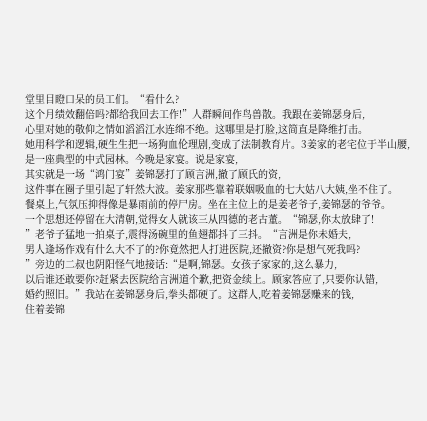堂里目瞪口呆的员工们。“看什么?
这个月绩效翻倍吗?都给我回去工作!”人群瞬间作鸟兽散。我跟在姜锦瑟身后,
心里对她的敬仰之情如滔滔江水连绵不绝。这哪里是打脸,这简直是降维打击。
她用科学和逻辑,硬生生把一场狗血伦理剧,变成了法制教育片。3姜家的老宅位于半山腰,
是一座典型的中式园林。今晚是家宴。说是家宴,
其实就是一场“鸿门宴”姜锦瑟打了顾言洲,撤了顾氏的资,
这件事在圈子里引起了轩然大波。姜家那些靠着联姻吸血的七大姑八大姨,坐不住了。
餐桌上,气氛压抑得像是暴雨前的停尸房。坐在主位上的是姜老爷子,姜锦瑟的爷爷。
一个思想还停留在大清朝,觉得女人就该三从四德的老古董。“锦瑟,你太放肆了!
”老爷子猛地一拍桌子,震得汤碗里的鱼翅都抖了三抖。“言洲是你未婚夫,
男人逢场作戏有什么大不了的?你竟然把人打进医院,还撤资?你是想气死我吗?
”旁边的二叔也阴阳怪气地接话:“是啊,锦瑟。女孩子家家的,这么暴力,
以后谁还敢要你?赶紧去医院给言洲道个歉,把资金续上。顾家答应了,只要你认错,
婚约照旧。”我站在姜锦瑟身后,拳头都硬了。这群人,吃着姜锦瑟赚来的钱,
住着姜锦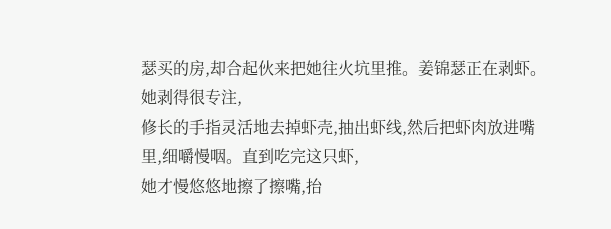瑟买的房,却合起伙来把她往火坑里推。姜锦瑟正在剥虾。她剥得很专注,
修长的手指灵活地去掉虾壳,抽出虾线,然后把虾肉放进嘴里,细嚼慢咽。直到吃完这只虾,
她才慢悠悠地擦了擦嘴,抬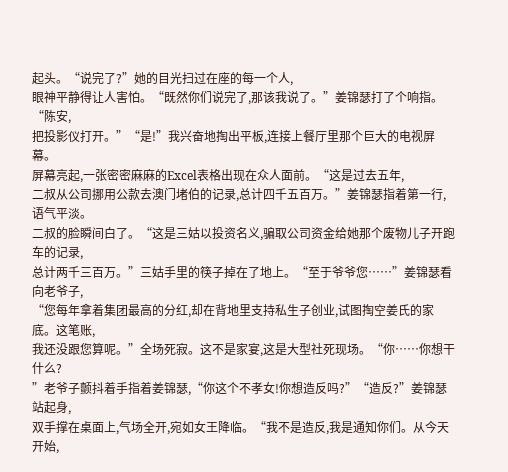起头。“说完了?”她的目光扫过在座的每一个人,
眼神平静得让人害怕。“既然你们说完了,那该我说了。”姜锦瑟打了个响指。“陈安,
把投影仪打开。”“是!”我兴奋地掏出平板,连接上餐厅里那个巨大的电视屏幕。
屏幕亮起,一张密密麻麻的Excel表格出现在众人面前。“这是过去五年,
二叔从公司挪用公款去澳门堵伯的记录,总计四千五百万。”姜锦瑟指着第一行,语气平淡。
二叔的脸瞬间白了。“这是三姑以投资名义,骗取公司资金给她那个废物儿子开跑车的记录,
总计两千三百万。”三姑手里的筷子掉在了地上。“至于爷爷您……”姜锦瑟看向老爷子,
“您每年拿着集团最高的分红,却在背地里支持私生子创业,试图掏空姜氏的家底。这笔账,
我还没跟您算呢。”全场死寂。这不是家宴,这是大型社死现场。“你……你想干什么?
”老爷子颤抖着手指着姜锦瑟,“你这个不孝女!你想造反吗?”“造反?”姜锦瑟站起身,
双手撑在桌面上,气场全开,宛如女王降临。“我不是造反,我是通知你们。从今天开始,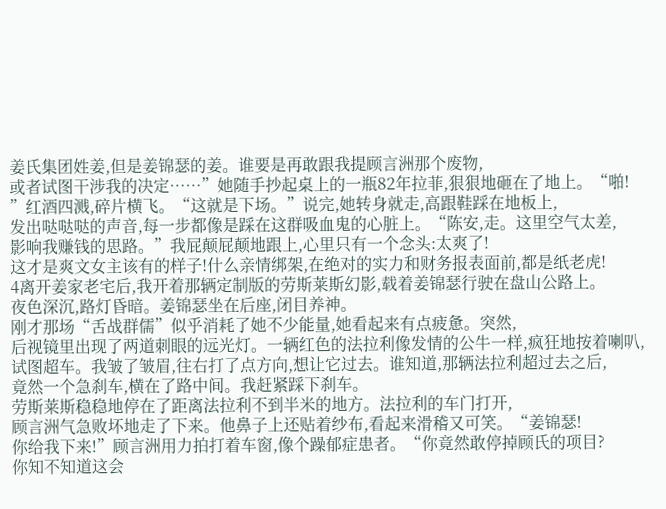姜氏集团姓姜,但是姜锦瑟的姜。谁要是再敢跟我提顾言洲那个废物,
或者试图干涉我的决定……”她随手抄起桌上的一瓶82年拉菲,狠狠地砸在了地上。“啪!
”红酒四溅,碎片横飞。“这就是下场。”说完,她转身就走,高跟鞋踩在地板上,
发出哒哒哒的声音,每一步都像是踩在这群吸血鬼的心脏上。“陈安,走。这里空气太差,
影响我赚钱的思路。”我屁颠屁颠地跟上,心里只有一个念头:太爽了!
这才是爽文女主该有的样子!什么亲情绑架,在绝对的实力和财务报表面前,都是纸老虎!
4离开姜家老宅后,我开着那辆定制版的劳斯莱斯幻影,载着姜锦瑟行驶在盘山公路上。
夜色深沉,路灯昏暗。姜锦瑟坐在后座,闭目养神。
刚才那场“舌战群儒”似乎消耗了她不少能量,她看起来有点疲惫。突然,
后视镜里出现了两道刺眼的远光灯。一辆红色的法拉利像发情的公牛一样,疯狂地按着喇叭,
试图超车。我皱了皱眉,往右打了点方向,想让它过去。谁知道,那辆法拉利超过去之后,
竟然一个急刹车,横在了路中间。我赶紧踩下刹车。
劳斯莱斯稳稳地停在了距离法拉利不到半米的地方。法拉利的车门打开,
顾言洲气急败坏地走了下来。他鼻子上还贴着纱布,看起来滑稽又可笑。“姜锦瑟!
你给我下来!”顾言洲用力拍打着车窗,像个躁郁症患者。“你竟然敢停掉顾氏的项目?
你知不知道这会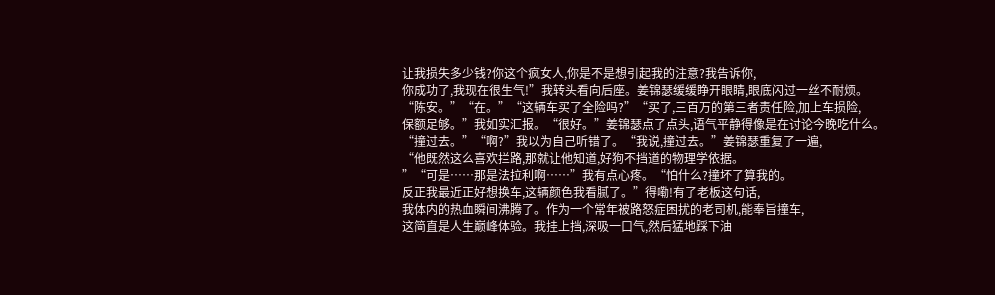让我损失多少钱?你这个疯女人,你是不是想引起我的注意?我告诉你,
你成功了,我现在很生气!”我转头看向后座。姜锦瑟缓缓睁开眼睛,眼底闪过一丝不耐烦。
“陈安。”“在。”“这辆车买了全险吗?”“买了,三百万的第三者责任险,加上车损险,
保额足够。”我如实汇报。“很好。”姜锦瑟点了点头,语气平静得像是在讨论今晚吃什么。
“撞过去。”“啊?”我以为自己听错了。“我说,撞过去。”姜锦瑟重复了一遍,
“他既然这么喜欢拦路,那就让他知道,好狗不挡道的物理学依据。
”“可是……那是法拉利啊……”我有点心疼。“怕什么?撞坏了算我的。
反正我最近正好想换车,这辆颜色我看腻了。”得嘞!有了老板这句话,
我体内的热血瞬间沸腾了。作为一个常年被路怒症困扰的老司机,能奉旨撞车,
这简直是人生巅峰体验。我挂上挡,深吸一口气,然后猛地踩下油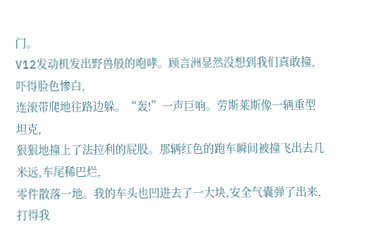门。
V12发动机发出野兽般的咆哮。顾言洲显然没想到我们真敢撞,吓得脸色惨白,
连滚带爬地往路边躲。“轰!”一声巨响。劳斯莱斯像一辆重型坦克,
狠狠地撞上了法拉利的屁股。那辆红色的跑车瞬间被撞飞出去几米远,车尾稀巴烂,
零件散落一地。我的车头也凹进去了一大块,安全气囊弹了出来,打得我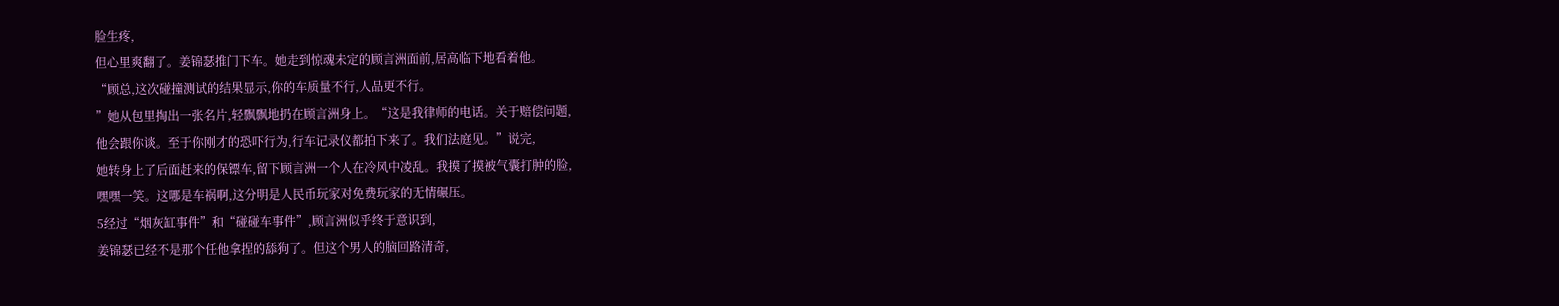脸生疼,
但心里爽翻了。姜锦瑟推门下车。她走到惊魂未定的顾言洲面前,居高临下地看着他。
“顾总,这次碰撞测试的结果显示,你的车质量不行,人品更不行。
”她从包里掏出一张名片,轻飘飘地扔在顾言洲身上。“这是我律师的电话。关于赔偿问题,
他会跟你谈。至于你刚才的恐吓行为,行车记录仪都拍下来了。我们法庭见。”说完,
她转身上了后面赶来的保镖车,留下顾言洲一个人在冷风中凌乱。我摸了摸被气囊打肿的脸,
嘿嘿一笑。这哪是车祸啊,这分明是人民币玩家对免费玩家的无情碾压。
5经过“烟灰缸事件”和“碰碰车事件”,顾言洲似乎终于意识到,
姜锦瑟已经不是那个任他拿捏的舔狗了。但这个男人的脑回路清奇,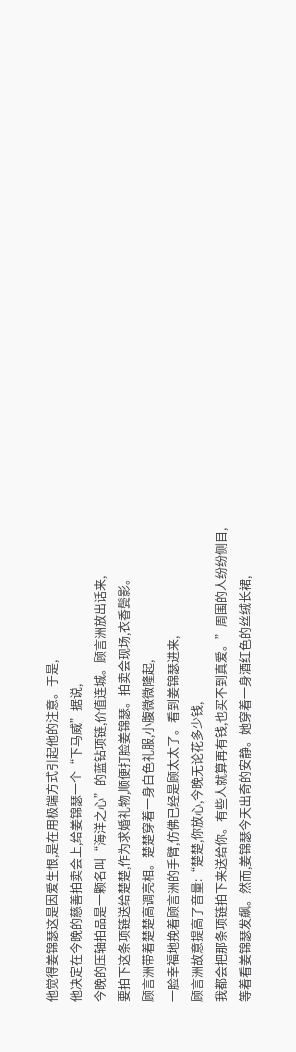他觉得姜锦瑟这是因爱生恨,是在用极端方式引起他的注意。于是,
他决定在今晚的慈善拍卖会上,给姜锦瑟一个“下马威”据说,
今晚的压轴拍品是一颗名叫“海洋之心”的蓝钻项链,价值连城。顾言洲放出话来,
要拍下这条项链送给楚楚,作为求婚礼物,顺便打脸姜锦瑟。拍卖会现场,衣香鬓影。
顾言洲带着楚楚高调亮相。楚楚穿着一身白色礼服,小腹微微隆起,
一脸幸福地挽着顾言洲的手臂,仿佛已经是顾太太了。看到姜锦瑟进来,
顾言洲故意提高了音量:“楚楚,你放心,今晚无论花多少钱,
我都会把那条项链拍下来送给你。有些人就算再有钱,也买不到真爱。”周围的人纷纷侧目,
等着看姜锦瑟发飙。然而,姜锦瑟今天出奇的安静。她穿着一身酒红色的丝绒长裙,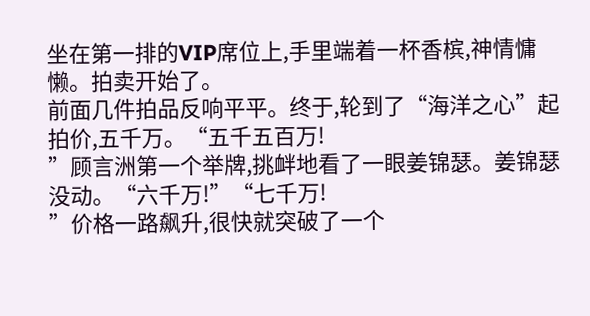坐在第一排的VIP席位上,手里端着一杯香槟,神情慵懒。拍卖开始了。
前面几件拍品反响平平。终于,轮到了“海洋之心”起拍价,五千万。“五千五百万!
”顾言洲第一个举牌,挑衅地看了一眼姜锦瑟。姜锦瑟没动。“六千万!”“七千万!
”价格一路飙升,很快就突破了一个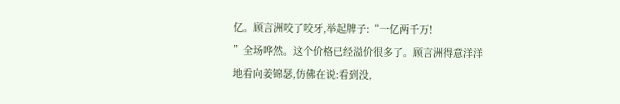亿。顾言洲咬了咬牙,举起牌子:“一亿两千万!
”全场哗然。这个价格已经溢价很多了。顾言洲得意洋洋地看向姜锦瑟,仿佛在说:看到没,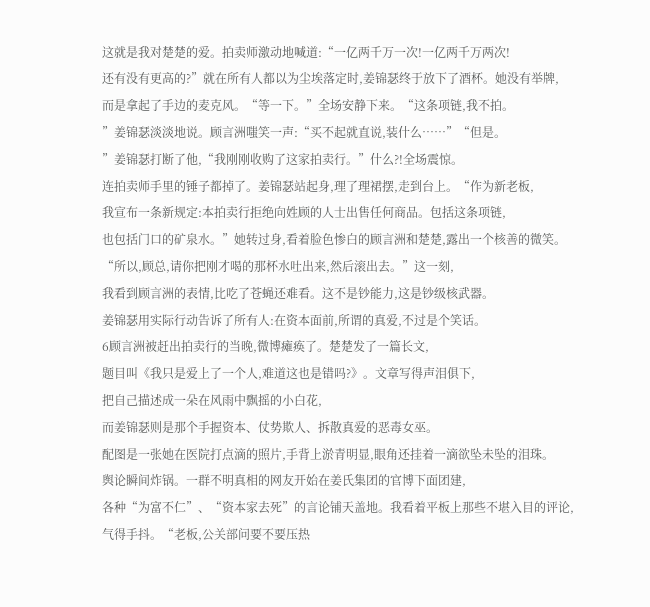这就是我对楚楚的爱。拍卖师激动地喊道:“一亿两千万一次!一亿两千万两次!
还有没有更高的?”就在所有人都以为尘埃落定时,姜锦瑟终于放下了酒杯。她没有举牌,
而是拿起了手边的麦克风。“等一下。”全场安静下来。“这条项链,我不拍。
”姜锦瑟淡淡地说。顾言洲嗤笑一声:“买不起就直说,装什么……”“但是。
”姜锦瑟打断了他,“我刚刚收购了这家拍卖行。”什么?!全场震惊。
连拍卖师手里的锤子都掉了。姜锦瑟站起身,理了理裙摆,走到台上。“作为新老板,
我宣布一条新规定:本拍卖行拒绝向姓顾的人士出售任何商品。包括这条项链,
也包括门口的矿泉水。”她转过身,看着脸色惨白的顾言洲和楚楚,露出一个核善的微笑。
“所以,顾总,请你把刚才喝的那杯水吐出来,然后滚出去。”这一刻,
我看到顾言洲的表情,比吃了苍蝇还难看。这不是钞能力,这是钞级核武器。
姜锦瑟用实际行动告诉了所有人:在资本面前,所谓的真爱,不过是个笑话。
6顾言洲被赶出拍卖行的当晚,微博瘫痪了。楚楚发了一篇长文,
题目叫《我只是爱上了一个人,难道这也是错吗?》。文章写得声泪俱下,
把自己描述成一朵在风雨中飘摇的小白花,
而姜锦瑟则是那个手握资本、仗势欺人、拆散真爱的恶毒女巫。
配图是一张她在医院打点滴的照片,手背上淤青明显,眼角还挂着一滴欲坠未坠的泪珠。
舆论瞬间炸锅。一群不明真相的网友开始在姜氏集团的官博下面团建,
各种“为富不仁”、“资本家去死”的言论铺天盖地。我看着平板上那些不堪入目的评论,
气得手抖。“老板,公关部问要不要压热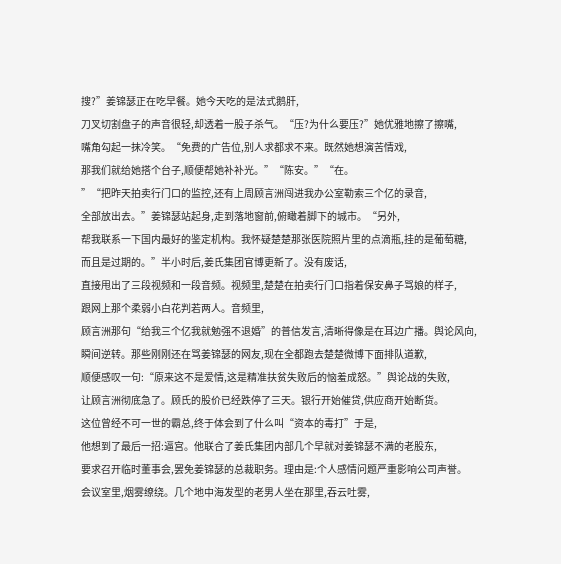搜?”姜锦瑟正在吃早餐。她今天吃的是法式鹅肝,
刀叉切割盘子的声音很轻,却透着一股子杀气。“压?为什么要压?”她优雅地擦了擦嘴,
嘴角勾起一抹冷笑。“免费的广告位,别人求都求不来。既然她想演苦情戏,
那我们就给她搭个台子,顺便帮她补补光。”“陈安。”“在。
”“把昨天拍卖行门口的监控,还有上周顾言洲闯进我办公室勒索三个亿的录音,
全部放出去。”姜锦瑟站起身,走到落地窗前,俯瞰着脚下的城市。“另外,
帮我联系一下国内最好的鉴定机构。我怀疑楚楚那张医院照片里的点滴瓶,挂的是葡萄糖,
而且是过期的。”半小时后,姜氏集团官博更新了。没有废话,
直接甩出了三段视频和一段音频。视频里,楚楚在拍卖行门口指着保安鼻子骂娘的样子,
跟网上那个柔弱小白花判若两人。音频里,
顾言洲那句“给我三个亿我就勉强不退婚”的普信发言,清晰得像是在耳边广播。舆论风向,
瞬间逆转。那些刚刚还在骂姜锦瑟的网友,现在全都跑去楚楚微博下面排队道歉,
顺便感叹一句:“原来这不是爱情,这是精准扶贫失败后的恼羞成怒。”舆论战的失败,
让顾言洲彻底急了。顾氏的股价已经跌停了三天。银行开始催贷,供应商开始断货。
这位曾经不可一世的霸总,终于体会到了什么叫“资本的毒打”于是,
他想到了最后一招:逼宫。他联合了姜氏集团内部几个早就对姜锦瑟不满的老股东,
要求召开临时董事会,罢免姜锦瑟的总裁职务。理由是:个人感情问题严重影响公司声誉。
会议室里,烟雾缭绕。几个地中海发型的老男人坐在那里,吞云吐雾,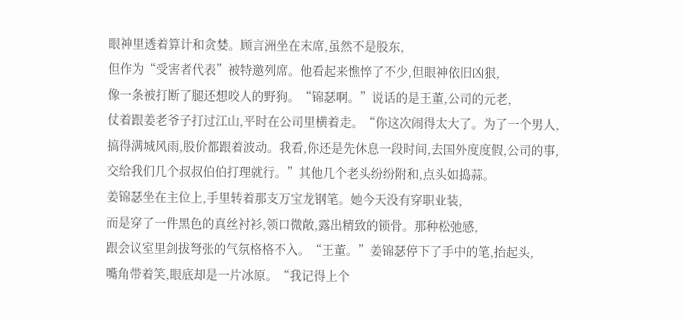眼神里透着算计和贪婪。顾言洲坐在末席,虽然不是股东,
但作为“受害者代表”被特邀列席。他看起来憔悴了不少,但眼神依旧凶狠,
像一条被打断了腿还想咬人的野狗。“锦瑟啊。”说话的是王董,公司的元老,
仗着跟姜老爷子打过江山,平时在公司里横着走。“你这次闹得太大了。为了一个男人,
搞得满城风雨,股价都跟着波动。我看,你还是先休息一段时间,去国外度度假,公司的事,
交给我们几个叔叔伯伯打理就行。”其他几个老头纷纷附和,点头如捣蒜。
姜锦瑟坐在主位上,手里转着那支万宝龙钢笔。她今天没有穿职业装,
而是穿了一件黑色的真丝衬衫,领口微敞,露出精致的锁骨。那种松弛感,
跟会议室里剑拔弩张的气氛格格不入。“王董。”姜锦瑟停下了手中的笔,抬起头,
嘴角带着笑,眼底却是一片冰原。“我记得上个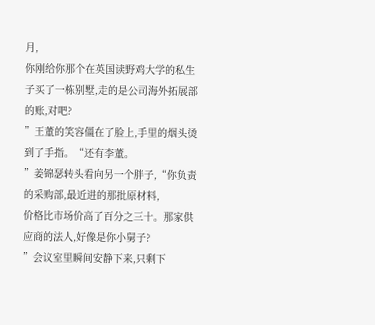月,
你刚给你那个在英国读野鸡大学的私生子买了一栋别墅,走的是公司海外拓展部的账,对吧?
”王董的笑容僵在了脸上,手里的烟头烫到了手指。“还有李董。
”姜锦瑟转头看向另一个胖子,“你负责的采购部,最近进的那批原材料,
价格比市场价高了百分之三十。那家供应商的法人,好像是你小舅子?
”会议室里瞬间安静下来,只剩下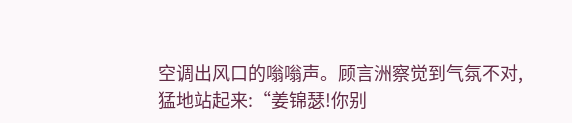空调出风口的嗡嗡声。顾言洲察觉到气氛不对,
猛地站起来:“姜锦瑟!你别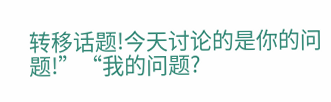转移话题!今天讨论的是你的问题!”“我的问题?